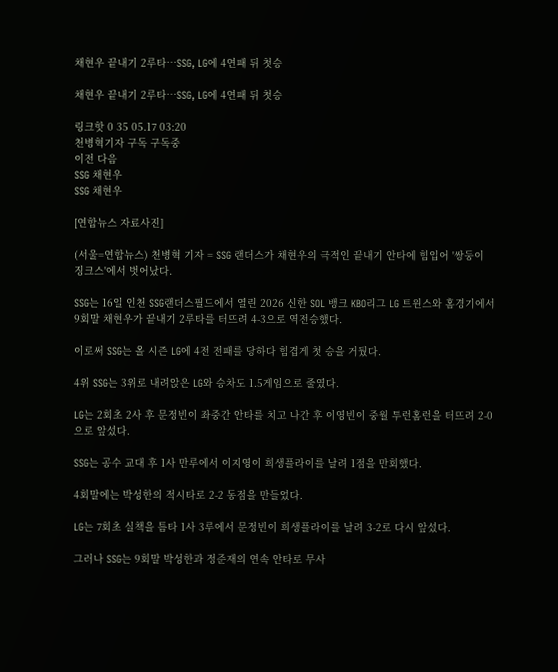채현우 끝내기 2루타…SSG, LG에 4연패 뒤 첫승

채현우 끝내기 2루타…SSG, LG에 4연패 뒤 첫승

링크핫 0 35 05.17 03:20
천병혁기자 구독 구독중
이전 다음
SSG 채현우
SSG 채현우

[연합뉴스 자료사진]

(서울=연합뉴스) 천병혁 기자 = SSG 랜더스가 채현우의 극적인 끝내기 안타에 힘입어 '쌍둥이 징크스'에서 벗어났다.

SSG는 16일 인천 SSG랜더스필드에서 열린 2026 신한 SOL 뱅크 KBO리그 LG 트윈스와 홈경기에서 9회말 채현우가 끝내기 2루타를 터뜨려 4-3으로 역전승했다.

이로써 SSG는 올 시즌 LG에 4전 전패를 당하다 힘겹게 첫 승을 거뒀다.

4위 SSG는 3위로 내려앉은 LG와 승차도 1.5게임으로 줄였다.

LG는 2회초 2사 후 문정빈이 좌중간 안타를 치고 나간 후 이영빈이 중월 투런홈런을 터뜨려 2-0으로 앞섰다.

SSG는 공수 교대 후 1사 만루에서 이지영이 희생플라이를 날려 1점을 만회했다.

4회말에는 박성한의 적시타로 2-2 동점을 만들었다.

LG는 7회초 실책을 틈타 1사 3루에서 문정빈이 희생플라이를 날려 3-2로 다시 앞섰다.

그러나 SSG는 9회말 박성한과 정준재의 연속 안타로 무사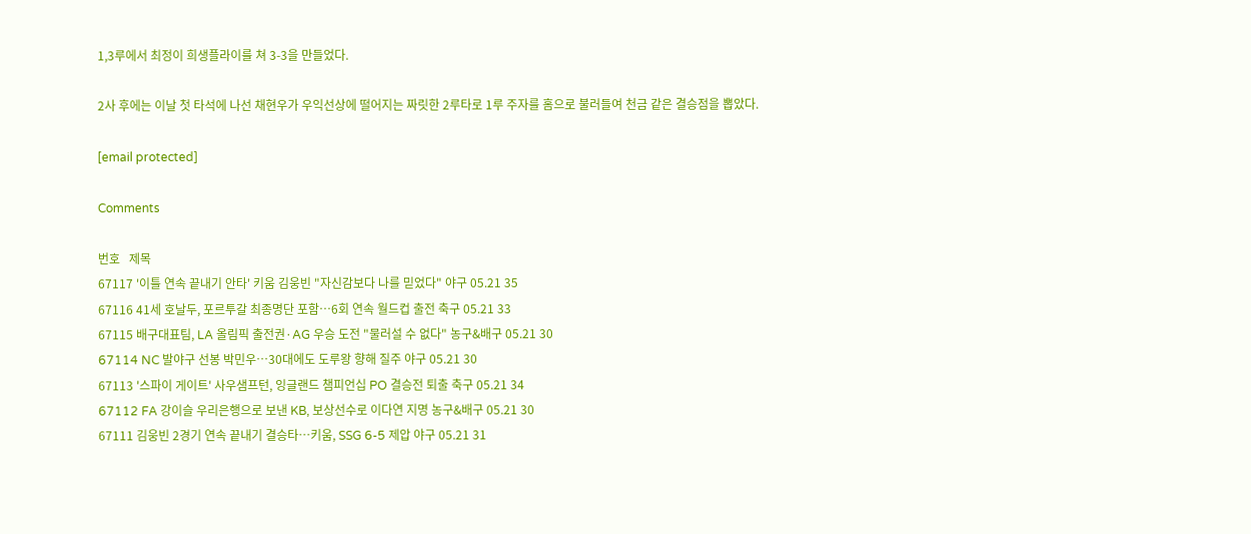1,3루에서 최정이 희생플라이를 쳐 3-3을 만들었다.

2사 후에는 이날 첫 타석에 나선 채현우가 우익선상에 떨어지는 짜릿한 2루타로 1루 주자를 홈으로 불러들여 천금 같은 결승점을 뽑았다.

[email protected]

Comments

번호   제목
67117 '이틀 연속 끝내기 안타' 키움 김웅빈 "자신감보다 나를 믿었다" 야구 05.21 35
67116 41세 호날두, 포르투갈 최종명단 포함…6회 연속 월드컵 출전 축구 05.21 33
67115 배구대표팀, LA 올림픽 출전권·AG 우승 도전 "물러설 수 없다" 농구&배구 05.21 30
67114 NC 발야구 선봉 박민우…30대에도 도루왕 향해 질주 야구 05.21 30
67113 '스파이 게이트' 사우샘프턴, 잉글랜드 챔피언십 PO 결승전 퇴출 축구 05.21 34
67112 FA 강이슬 우리은행으로 보낸 KB, 보상선수로 이다연 지명 농구&배구 05.21 30
67111 김웅빈 2경기 연속 끝내기 결승타…키움, SSG 6-5 제압 야구 05.21 31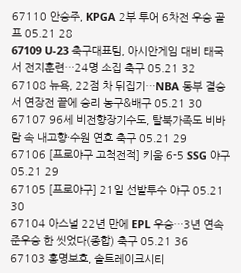67110 안승주, KPGA 2부 투어 6차전 우승 골프 05.21 28
67109 U-23 축구대표팀, 아시안게임 대비 태국서 전지훈련…24명 소집 축구 05.21 32
67108 뉴욕, 22점 차 뒤집기…NBA 동부 결승서 연장전 끝에 승리 농구&배구 05.21 30
67107 96세 비전향장기수도, 탈북가족도 비바람 속 내고향·수원 연호 축구 05.21 29
67106 [프로야구 고척전적] 키움 6-5 SSG 야구 05.21 29
67105 [프로야구] 21일 선발투수 야구 05.21 30
67104 아스널 22년 만에 EPL 우승…3년 연속 준우승 한 씻었다(종합) 축구 05.21 36
67103 홍명보호, 솔트레이크시티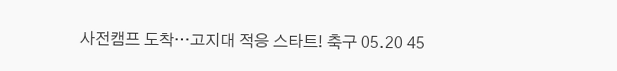사전캠프 도착…고지대 적응 스타트! 축구 05.20 45